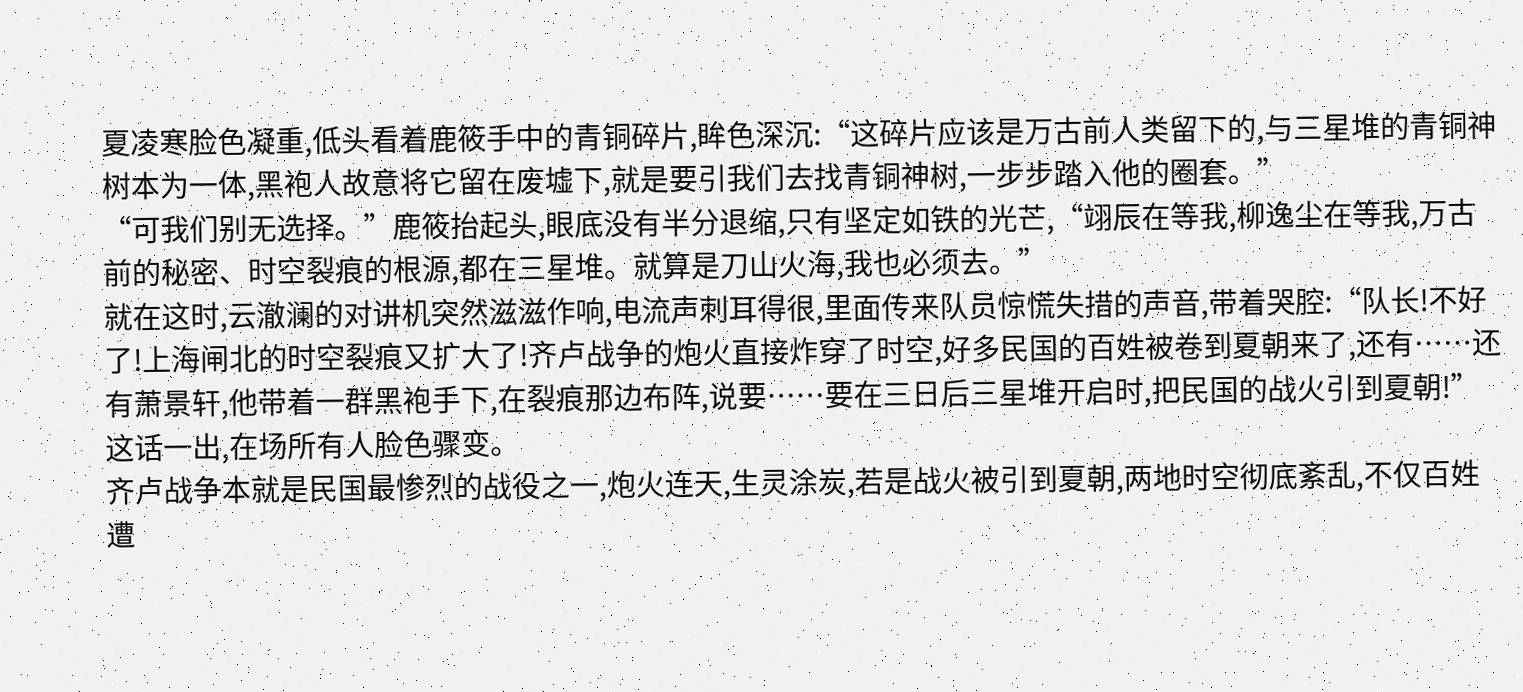夏凌寒脸色凝重,低头看着鹿筱手中的青铜碎片,眸色深沉:“这碎片应该是万古前人类留下的,与三星堆的青铜神树本为一体,黑袍人故意将它留在废墟下,就是要引我们去找青铜神树,一步步踏入他的圈套。”
“可我们别无选择。”鹿筱抬起头,眼底没有半分退缩,只有坚定如铁的光芒,“翊辰在等我,柳逸尘在等我,万古前的秘密、时空裂痕的根源,都在三星堆。就算是刀山火海,我也必须去。”
就在这时,云澈澜的对讲机突然滋滋作响,电流声刺耳得很,里面传来队员惊慌失措的声音,带着哭腔:“队长!不好了!上海闸北的时空裂痕又扩大了!齐卢战争的炮火直接炸穿了时空,好多民国的百姓被卷到夏朝来了,还有……还有萧景轩,他带着一群黑袍手下,在裂痕那边布阵,说要……要在三日后三星堆开启时,把民国的战火引到夏朝!”
这话一出,在场所有人脸色骤变。
齐卢战争本就是民国最惨烈的战役之一,炮火连天,生灵涂炭,若是战火被引到夏朝,两地时空彻底紊乱,不仅百姓遭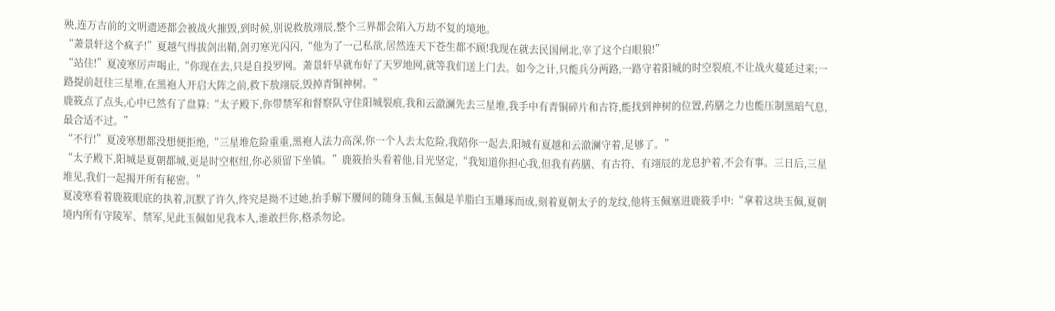殃,连万古前的文明遗迹都会被战火摧毁,到时候,别说救敖翊辰,整个三界都会陷入万劫不复的境地。
“萧景轩这个疯子!”夏越气得拔剑出鞘,剑刃寒光闪闪,“他为了一己私欲,居然连天下苍生都不顾!我现在就去民国闸北,宰了这个白眼狼!”
“站住!”夏凌寒厉声喝止,“你现在去,只是自投罗网。萧景轩早就布好了天罗地网,就等我们送上门去。如今之计,只能兵分两路,一路守着阳城的时空裂痕,不让战火蔓延过来;一路提前赶往三星堆,在黑袍人开启大阵之前,救下敖翊辰,毁掉青铜神树。”
鹿筱点了点头,心中已然有了盘算:“太子殿下,你带禁军和督察队守住阳城裂痕,我和云澈澜先去三星堆,我手中有青铜碎片和古符,能找到神树的位置,药膳之力也能压制黑暗气息,最合适不过。”
“不行!”夏凌寒想都没想便拒绝,“三星堆危险重重,黑袍人法力高深,你一个人去太危险,我陪你一起去,阳城有夏越和云澈澜守着,足够了。”
“太子殿下,阳城是夏朝都城,更是时空枢纽,你必须留下坐镇。”鹿筱抬头看着他,目光坚定,“我知道你担心我,但我有药膳、有古符、有翊辰的龙息护着,不会有事。三日后,三星堆见,我们一起揭开所有秘密。”
夏凌寒看着鹿筱眼底的执着,沉默了许久,终究是拗不过她,抬手解下腰间的随身玉佩,玉佩是羊脂白玉雕琢而成,刻着夏朝太子的龙纹,他将玉佩塞进鹿筱手中:“拿着这块玉佩,夏朝境内所有守陵军、禁军,见此玉佩如见我本人,谁敢拦你,格杀勿论。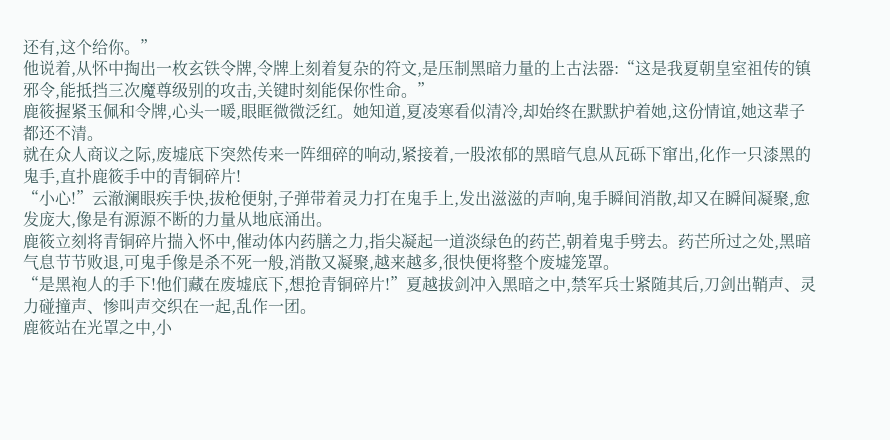还有,这个给你。”
他说着,从怀中掏出一枚玄铁令牌,令牌上刻着复杂的符文,是压制黑暗力量的上古法器:“这是我夏朝皇室祖传的镇邪令,能抵挡三次魔尊级别的攻击,关键时刻能保你性命。”
鹿筱握紧玉佩和令牌,心头一暖,眼眶微微泛红。她知道,夏凌寒看似清冷,却始终在默默护着她,这份情谊,她这辈子都还不清。
就在众人商议之际,废墟底下突然传来一阵细碎的响动,紧接着,一股浓郁的黑暗气息从瓦砾下窜出,化作一只漆黑的鬼手,直扑鹿筱手中的青铜碎片!
“小心!”云澈澜眼疾手快,拔枪便射,子弹带着灵力打在鬼手上,发出滋滋的声响,鬼手瞬间消散,却又在瞬间凝聚,愈发庞大,像是有源源不断的力量从地底涌出。
鹿筱立刻将青铜碎片揣入怀中,催动体内药膳之力,指尖凝起一道淡绿色的药芒,朝着鬼手劈去。药芒所过之处,黑暗气息节节败退,可鬼手像是杀不死一般,消散又凝聚,越来越多,很快便将整个废墟笼罩。
“是黑袍人的手下!他们藏在废墟底下,想抢青铜碎片!”夏越拔剑冲入黑暗之中,禁军兵士紧随其后,刀剑出鞘声、灵力碰撞声、惨叫声交织在一起,乱作一团。
鹿筱站在光罩之中,小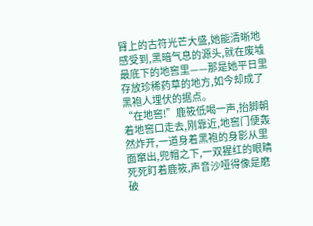臂上的古符光芒大盛,她能清晰地感受到,黑暗气息的源头,就在废墟最底下的地窖里——那是她平日里存放珍稀药草的地方,如今却成了黑袍人埋伏的据点。
“在地窖!”鹿筱低喝一声,抬脚朝着地窖口走去,刚靠近,地窖门便轰然炸开,一道身着黑袍的身影从里面窜出,兜帽之下,一双猩红的眼睛死死盯着鹿筱,声音沙哑得像是磨破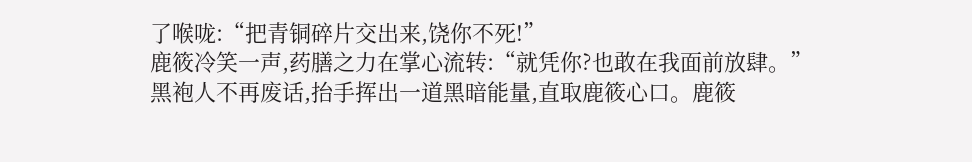了喉咙:“把青铜碎片交出来,饶你不死!”
鹿筱冷笑一声,药膳之力在掌心流转:“就凭你?也敢在我面前放肆。”
黑袍人不再废话,抬手挥出一道黑暗能量,直取鹿筱心口。鹿筱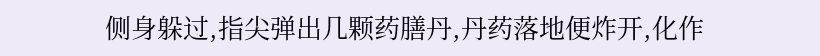侧身躲过,指尖弹出几颗药膳丹,丹药落地便炸开,化作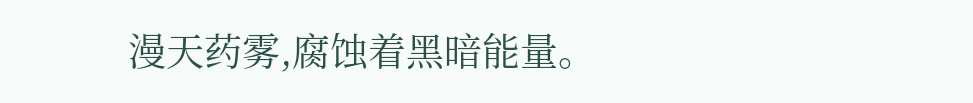漫天药雾,腐蚀着黑暗能量。